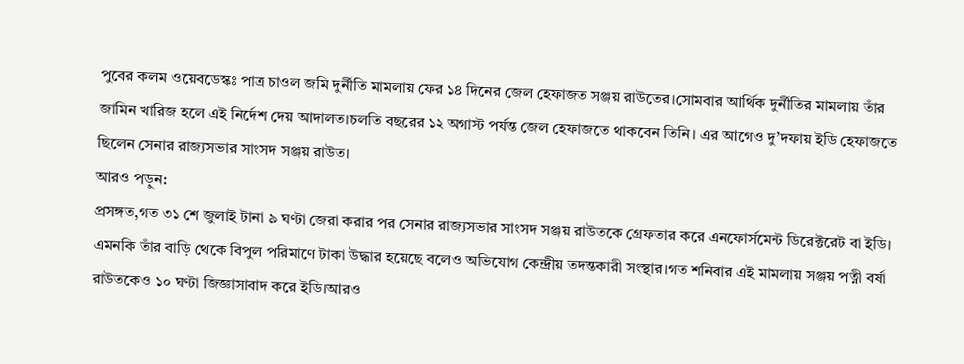পুবের কলম ওয়েবডেস্কঃ পাত্র চাওল জমি দুর্নীতি মামলায় ফের ১৪ দিনের জেল হেফাজত সঞ্জয় রাউতের।সোমবার আর্থিক দুর্নীতির মামলায় তাঁর জামিন খারিজ হলে এই নির্দেশ দেয় আদালত।চলতি বছরের ১২ অগাস্ট পর্যন্ত জেল হেফাজতে থাকবেন তিনি। এর আগেও দু’দফায় ইডি হেফাজতে ছিলেন সেনার রাজ্যসভার সাংসদ সঞ্জয় রাউত।
আরও পড়ুন:
প্রসঙ্গত,গত ৩১ শে জুলাই টানা ৯ ঘণ্টা জেরা করার পর সেনার রাজ্যসভার সাংসদ সঞ্জয় রাউতকে গ্রেফতার করে এনফোর্সমেন্ট ডিরেক্টরেট বা ইডি।
এমনকি তাঁর বাড়ি থেকে বিপুল পরিমাণে টাকা উদ্ধার হয়েছে বলেও অভিযোগ কেন্দ্রীয় তদন্তকারী সংস্থার।গত শনিবার এই মামলায় সঞ্জয় পত্নী বর্ষা রাউতকেও ১০ ঘণ্টা জিজ্ঞাসাবাদ করে ইডি।আরও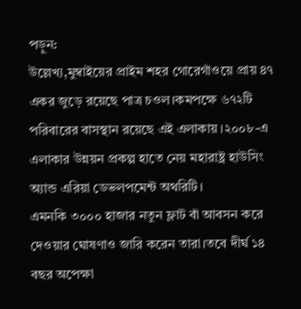পড়ুন:
উল্লেখ্য,মুম্বাইয়ের প্রাইম শহর গোরেগাঁওয়ে প্রায় ৪৭ একর জুড়ে রয়েছে পাত্র চওল।কমপক্ষে ৬৭২টি পরিবারের বাসস্থান রয়েছে এই এলাকায়।২০০৮-এ এলাকার উন্নয়ন প্রকল্প হাতে নেয় মহারাষ্ট্র হাউসিং অ্যান্ড এরিয়া ডেভলপমেন্ট অথরিটি।
এমনকি ৩০০০ হাজার নতুন ফ্লাট বাঁ আবসন করে দেওয়ার ঘোষণাও জারি করেন তারা।তবে দীর্ঘ ১৪ বছর অপেক্ষা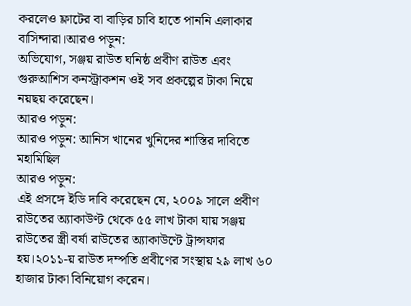করলেও ফ্লাটের বা বাড়ির চাবি হাতে পাননি এলাকার বাসিন্দারা।আরও পড়ুন:
অভিযোগ, সঞ্জয় রাউত ঘনিষ্ঠ প্রবীণ রাউত এবং গুরুআশিস কনস্ট্রাকশন ওই সব প্রকল্পের টাকা নিয়ে নয়ছয় করেছেন।
আরও পড়ুন:
আরও পড়ুন: আনিস খানের খুনিদের শাস্তির দাবিতে মহামিছিল
আরও পড়ুন:
এই প্রসঙ্গে ইডি দাবি করেছেন যে, ২০০৯ সালে প্রবীণ রাউতের অ্যাকাউণ্ট থেকে ৫৫ লাখ টাকা যায় সঞ্জয় রাউতের স্ত্রী বর্ষা রাউতের অ্যাকাউণ্টে ট্রান্সফার হয়।২০১১-য় রাউত দম্পতি প্রবীণের সংস্থায় ২৯ লাখ ৬০ হাজার টাকা বিনিয়োগ করেন।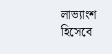লাভ্যাংশ হিসেবে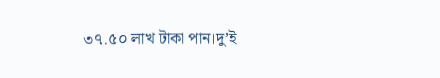৩৭.৫০ লাখ টাকা পান।দু’ই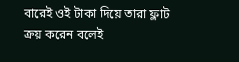বারেই ওই টাকা দিয়ে তারা ফ্লাট ক্রয় করেন বলেই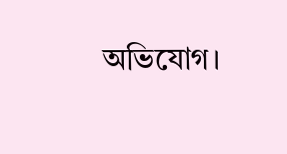অভিযোগ।